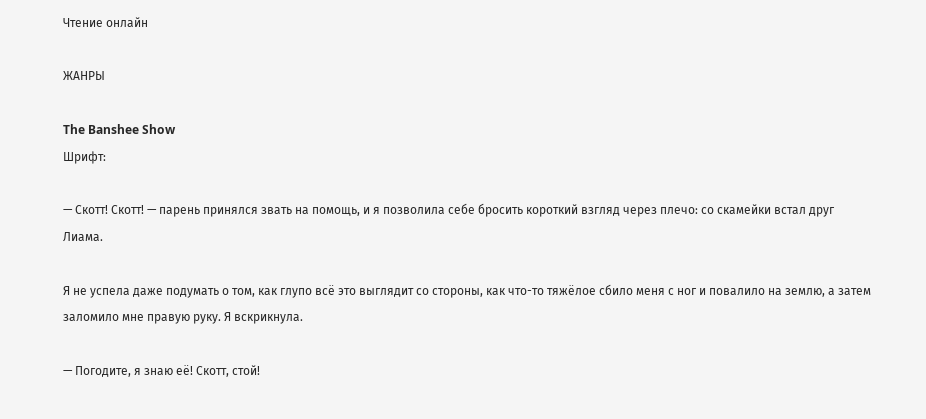Чтение онлайн

ЖАНРЫ

The Banshee Show
Шрифт:

— Скотт! Скотт! — парень принялся звать на помощь, и я позволила себе бросить короткий взгляд через плечо: со скамейки встал друг Лиама.

Я не успела даже подумать о том, как глупо всё это выглядит со стороны, как что-то тяжёлое сбило меня с ног и повалило на землю, а затем заломило мне правую руку. Я вскрикнула.

— Погодите, я знаю её! Скотт, стой!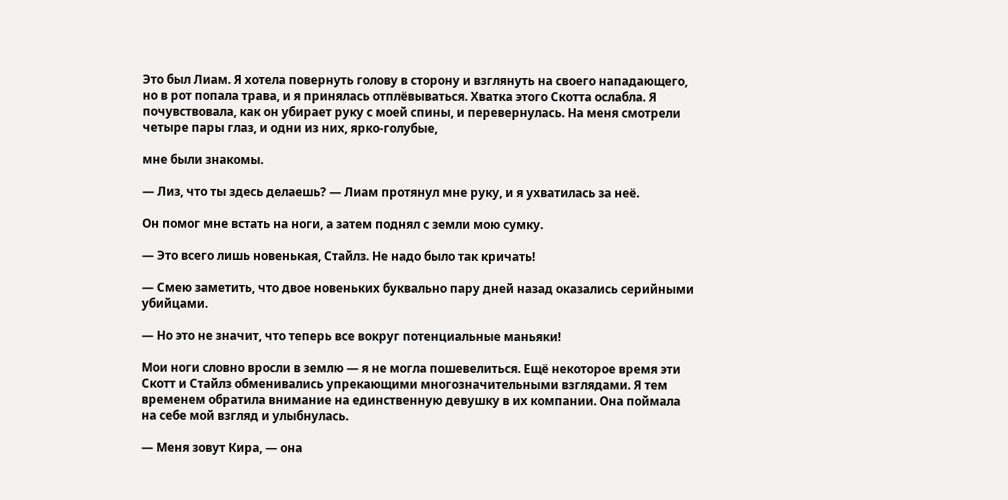Это был Лиам. Я хотела повернуть голову в сторону и взглянуть на своего нападающего, но в рот попала трава, и я принялась отплёвываться. Хватка этого Скотта ослабла. Я почувствовала, как он убирает руку с моей спины, и перевернулась. На меня смотрели четыре пары глаз, и одни из них, ярко-голубые,

мне были знакомы.

— Лиз, что ты здесь делаешь? — Лиам протянул мне руку, и я ухватилась за неё.

Он помог мне встать на ноги, а затем поднял с земли мою сумку.

— Это всего лишь новенькая, Стайлз. Не надо было так кричать!

— Смею заметить, что двое новеньких буквально пару дней назад оказались серийными убийцами.

— Но это не значит, что теперь все вокруг потенциальные маньяки!

Мои ноги словно вросли в землю — я не могла пошевелиться. Ещё некоторое время эти Скотт и Стайлз обменивались упрекающими многозначительными взглядами. Я тем временем обратила внимание на единственную девушку в их компании. Она поймала на себе мой взгляд и улыбнулась.

— Меня зовут Кира, — она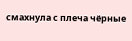смахнула с плеча чёрные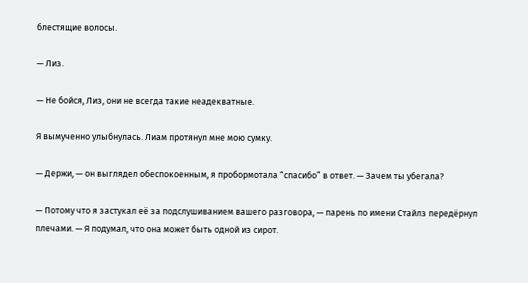блестящие волосы.

— Лиз.

— Не бойся, Лиз, они не всегда такие неадекватные.

Я вымученно улыбнулась. Лиам протянул мне мою сумку.

— Держи, — он выглядел обеспокоенным, я пробормотала “спасибо” в ответ. — Зачем ты убегала?

— Потому что я застукал её за подслушиванием вашего разговора, — парень по имени Стайлз передёрнул плечами. — Я подумал, что она может быть одной из сирот.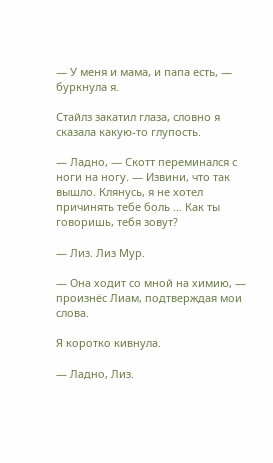— У меня и мама, и папа есть, — буркнула я.

Стайлз закатил глаза, словно я сказала какую-то глупость.

— Ладно, — Скотт переминался с ноги на ногу. — Извини, что так вышло. Клянусь, я не хотел причинять тебе боль … Как ты говоришь, тебя зовут?

— Лиз. Лиз Мур.

— Она ходит со мной на химию, — произнёс Лиам, подтверждая мои слова.

Я коротко кивнула.

— Ладно, Лиз.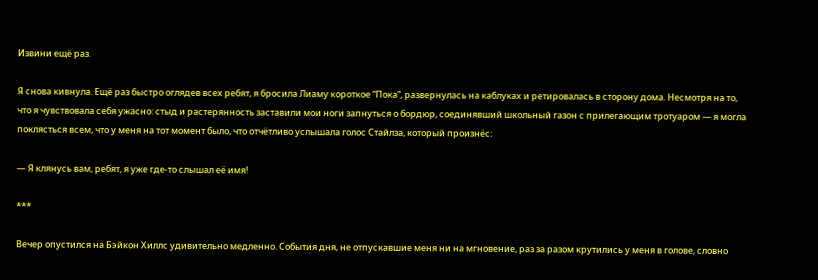Извини ещё раз.

Я снова кивнула. Ещё раз быстро оглядев всех ребят, я бросила Лиаму короткое “Пока”, развернулась на каблуках и ретировалась в сторону дома. Несмотря на то, что я чувствовала себя ужасно: стыд и растерянность заставили мои ноги запнуться о бордюр, соединявший школьный газон с прилегающим тротуаром — я могла поклясться всем, что у меня на тот момент было, что отчётливо услышала голос Стайлза, который произнёс:

— Я клянусь вам, ребят, я уже где-то слышал её имя!

***

Вечер опустился на Бэйкон Хиллс удивительно медленно. События дня, не отпускавшие меня ни на мгновение, раз за разом крутились у меня в голове, словно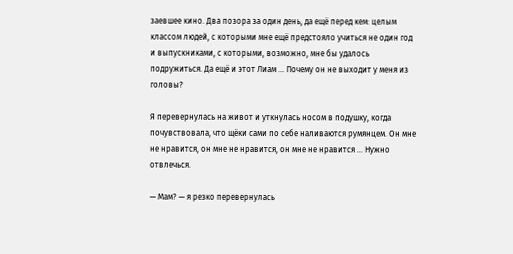заевшее кино. Два позора за один день, да ещё перед кем: целым классом людей, с которыми мне ещё предстояло учиться не один год и выпускниками, с которыми, возможно, мне бы удалось подружиться. Да ещё и этот Лиам … Почему он не выходит у меня из головы?

Я перевернулась на живот и уткнулась носом в подушку, когда почувствовала, что щёки сами по себе наливаются румянцем. Он мне не нравится, он мне не нравится, он мне не нравится … Нужно отвлечься.

— Мам? — я резко перевернулась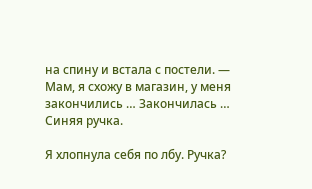на спину и встала с постели. — Мам, я схожу в магазин, у меня закончились … Закончилась … Синяя ручка.

Я хлопнула себя по лбу. Ручка?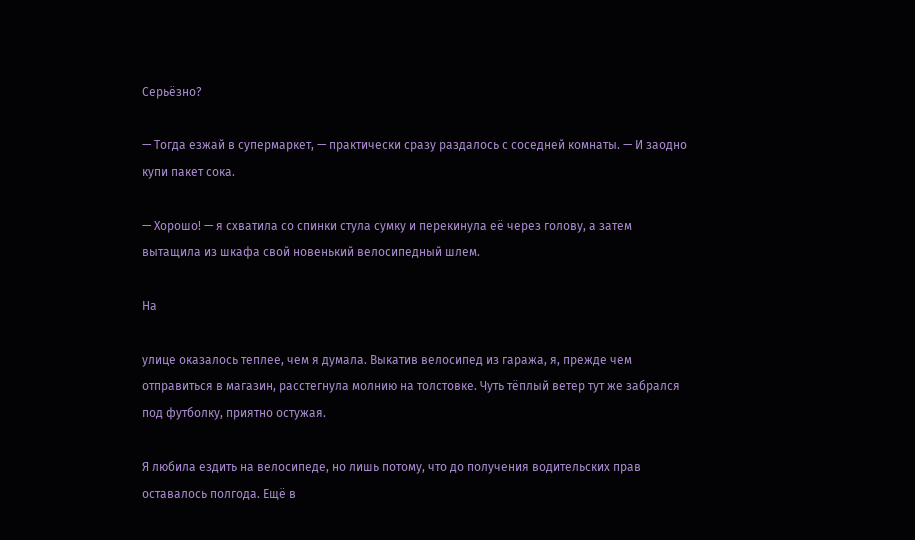Серьёзно?

— Тогда езжай в супермаркет, — практически сразу раздалось с соседней комнаты. — И заодно купи пакет сока.

— Хорошо! — я схватила со спинки стула сумку и перекинула её через голову, а затем вытащила из шкафа свой новенький велосипедный шлем.

На

улице оказалось теплее, чем я думала. Выкатив велосипед из гаража, я, прежде чем отправиться в магазин, расстегнула молнию на толстовке. Чуть тёплый ветер тут же забрался под футболку, приятно остужая.

Я любила ездить на велосипеде, но лишь потому, что до получения водительских прав оставалось полгода. Ещё в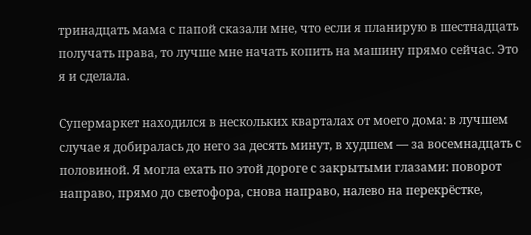тринадцать мама с папой сказали мне, что если я планирую в шестнадцать получать права, то лучше мне начать копить на машину прямо сейчас. Это я и сделала.

Супермаркет находился в нескольких кварталах от моего дома: в лучшем случае я добиралась до него за десять минут, в худшем — за восемнадцать с половиной. Я могла ехать по этой дороге с закрытыми глазами: поворот направо, прямо до светофора, снова направо, налево на перекрёстке,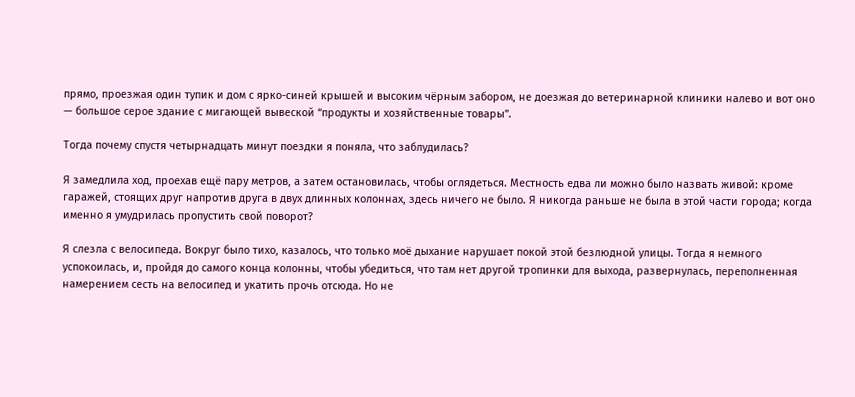прямо, проезжая один тупик и дом с ярко-синей крышей и высоким чёрным забором, не доезжая до ветеринарной клиники налево и вот оно — большое серое здание с мигающей вывеской “продукты и хозяйственные товары”.

Тогда почему спустя четырнадцать минут поездки я поняла, что заблудилась?

Я замедлила ход, проехав ещё пару метров, а затем остановилась, чтобы оглядеться. Местность едва ли можно было назвать живой: кроме гаражей, стоящих друг напротив друга в двух длинных колоннах, здесь ничего не было. Я никогда раньше не была в этой части города; когда именно я умудрилась пропустить свой поворот?

Я слезла с велосипеда. Вокруг было тихо, казалось, что только моё дыхание нарушает покой этой безлюдной улицы. Тогда я немного успокоилась, и, пройдя до самого конца колонны, чтобы убедиться, что там нет другой тропинки для выхода, развернулась, переполненная намерением сесть на велосипед и укатить прочь отсюда. Но не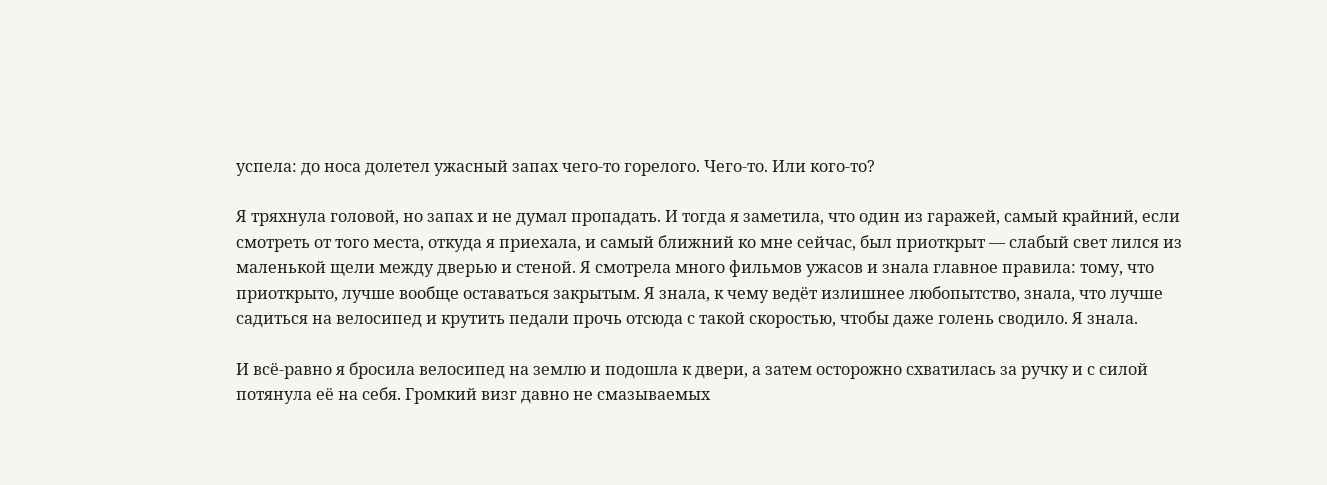успела: до носа долетел ужасный запах чего-то горелого. Чего-то. Или кого-то?

Я тряхнула головой, но запах и не думал пропадать. И тогда я заметила, что один из гаражей, самый крайний, если смотреть от того места, откуда я приехала, и самый ближний ко мне сейчас, был приоткрыт — слабый свет лился из маленькой щели между дверью и стеной. Я смотрела много фильмов ужасов и знала главное правила: тому, что приоткрыто, лучше вообще оставаться закрытым. Я знала, к чему ведёт излишнее любопытство, знала, что лучше садиться на велосипед и крутить педали прочь отсюда с такой скоростью, чтобы даже голень сводило. Я знала.

И всё-равно я бросила велосипед на землю и подошла к двери, а затем осторожно схватилась за ручку и с силой потянула её на себя. Громкий визг давно не смазываемых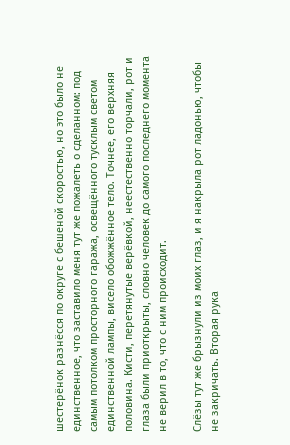шестерёнок разнёсся по округе с бешеной скоростью, но это было не единственное, что заставило меня тут же пожалеть о сделанном: под самым потолком просторного гаража, освещённого тусклым светом единственной лампы, висело обожжённое тело. Точнее, его верхняя половина. Кисти, перетянутые верёвкой, неестественно торчали, рот и глаза были приоткрыты, словно человек до самого последнего момента не верил в то, что с ним происходит.

Слёзы тут же брызнули из моих глаз, и я накрыла рот ладонью, чтобы не закричать. Вторая рука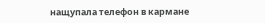нащупала телефон в кармане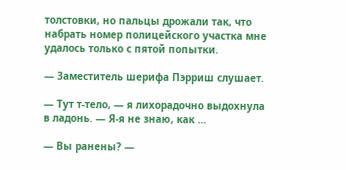толстовки, но пальцы дрожали так, что набрать номер полицейского участка мне удалось только с пятой попытки.

— Заместитель шерифа Пэрриш слушает.

— Тут т-тело, — я лихорадочно выдохнула в ладонь. — Я-я не знаю, как …

— Вы ранены? —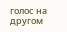голос на другом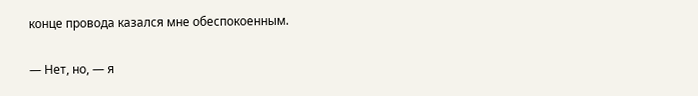конце провода казался мне обеспокоенным.

— Нет, но, — я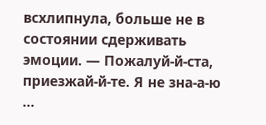всхлипнула, больше не в состоянии сдерживать эмоции. — Пожалуй-й-ста, приезжай-й-те. Я не зна-а-ю …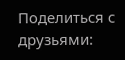Поделиться с друзьями: